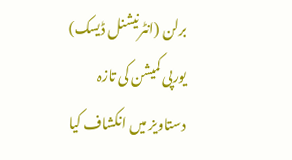برلن (انٹرنیشنل ڈیسک) یورپی کمیشن کی تازہ دستاویز میں انکشاف کیا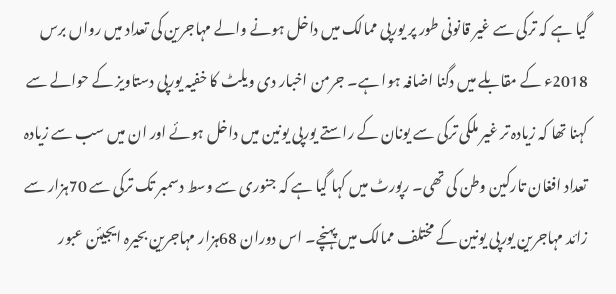گیا ہے کہ ترکی سے غیر قانونی طور پر یورپی ممالک میں داخل ہونے والے مہاجرین کی تعداد میں رواں برس 2018ء کے مقابلے میں دگنا اضافہ ہوا ہے۔ جرمن اخبار دی ویلٹ کا خفیہ یورپی دستاویز کے حوالے سے کہنا تھا کہ زیادہ تر غیر ملکی ترکی سے یونان کے راستے یورپی یونین میں داخل ہوئے اور ان میں سب سے زیادہ تعداد افغان تارکین وطن کی تھی۔ رپورٹ میں کہا گیا ہے کہ جنوری سے وسط دسمبر تک ترکی سے 70ہزار سے زائد مہاجرین یورپی یونین کے مختلف ممالک میں پہنچے۔ اس دوران 68ہزار مہاجرین بحیرہ ایجیئن عبور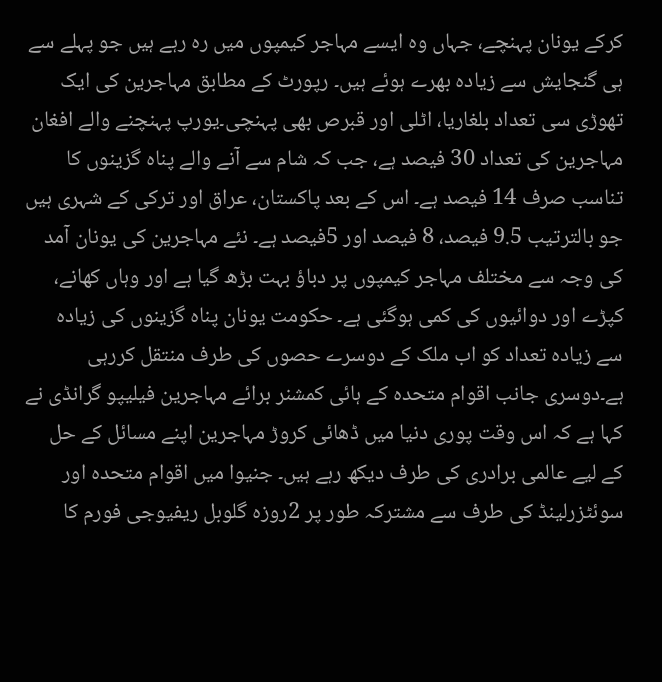کرکے یونان پہنچے، جہاں وہ ایسے مہاجر کیمپوں میں رہ رہے ہیں جو پہلے سے ہی گنجایش سے زیادہ بھرے ہوئے ہیں۔ رپورٹ کے مطابق مہاجرین کی ایک تھوڑی سی تعداد بلغاریا، اٹلی اور قبرص بھی پہنچی۔یورپ پہنچنے والے افغان مہاجرین کی تعداد 30 فیصد ہے، جب کہ شام سے آنے والے پناہ گزینوں کا تناسب صرف 14 فیصد ہے۔ اس کے بعد پاکستان، عراق اور ترکی کے شہری ہیں جو بالترتیب 9.5 فیصد، 8 فیصد اور 5فیصد ہے۔ نئے مہاجرین کی یونان آمد کی وجہ سے مختلف مہاجر کیمپوں پر دباؤ بہت بڑھ گیا ہے اور وہاں کھانے، کپڑے اور دوائیوں کی کمی ہوگئی ہے۔ حکومت یونان پناہ گزینوں کی زیادہ سے زیادہ تعداد کو اب ملک کے دوسرے حصوں کی طرف منتقل کررہی ہے۔دوسری جانب اقوام متحدہ کے ہائی کمشنر برائے مہاجرین فیلیپو گرانڈی نے کہا ہے کہ اس وقت پوری دنیا میں ڈھائی کروڑ مہاجرین اپنے مسائل کے حل کے لیے عالمی برادری کی طرف دیکھ رہے ہیں۔ جنیوا میں اقوام متحدہ اور سوئٹزرلینڈ کی طرف سے مشترکہ طور پر 2روزہ گلوبل ریفیوجی فورم کا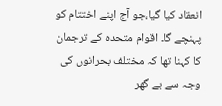انعقاد کیا گیا،جو آج اپنے اختتام کو پہنچے گا۔ اقوام متحدہ کے ترجمان کا کہنا تھا کہ مختلف بحرانوں کی وجہ سے بے گھر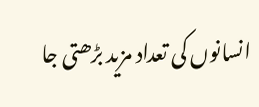انسانوں کی تعداد مزید بڑھتی جا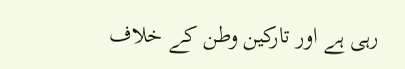رہی ہے اور تارکین وطن کے خلاف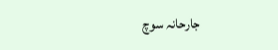جارحانہ سوچ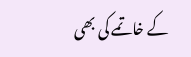کے خاتمے کی بھی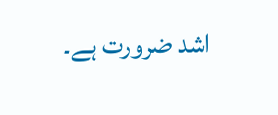اشد ضرورت ہے۔